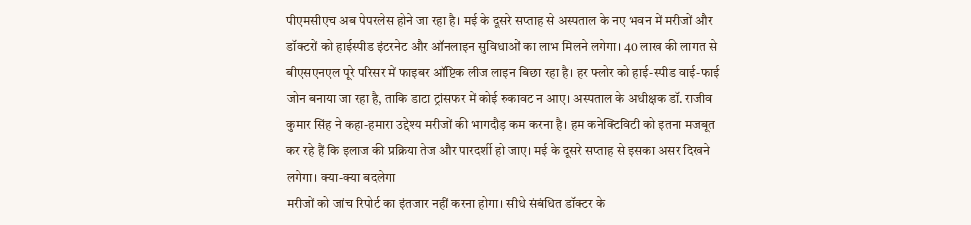पीएमसीएच अब पेपरलेस होने जा रहा है। मई के दूसरे सप्ताह से अस्पताल के नए भवन में मरीजों और डॉक्टरों को हाईस्पीड इंटरनेट और ऑनलाइन सुविधाओं का लाभ मिलने लगेगा। 40 लाख की लागत से बीएसएनएल पूरे परिसर में फाइबर ऑप्टिक लीज लाइन बिछा रहा है। हर फ्लोर को हाई-स्पीड वाई-फाई जोन बनाया जा रहा है, ताकि डाटा ट्रांसफर में कोई रुकावट न आए। अस्पताल के अधीक्षक डॉ. राजीव कुमार सिंह ने कहा-हमारा उद्देश्य मरीजों की भागदौड़ कम करना है। हम कनेक्टिविटी को इतना मजबूत कर रहे हैं कि इलाज की प्रक्रिया तेज और पारदर्शी हो जाए। मई के दूसरे सप्ताह से इसका असर दिखने लगेगा। क्या-क्या बदलेगा
मरीजों को जांच रिपोर्ट का इंतजार नहीं करना होगा। सीधे संबंधित डॉक्टर के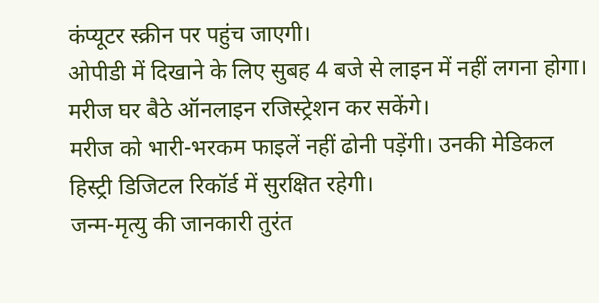कंप्यूटर स्क्रीन पर पहुंच जाएगी।
ओपीडी में दिखाने के लिए सुबह 4 बजे से लाइन में नहीं लगना होगा। मरीज घर बैठे ऑनलाइन रजिस्ट्रेशन कर सकेंगे।
मरीज को भारी-भरकम फाइलें नहीं ढोनी पड़ेंगी। उनकी मेडिकल हिस्ट्री डिजिटल रिकॉर्ड में सुरक्षित रहेगी।
जन्म-मृत्यु की जानकारी तुरंत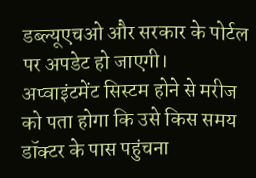डब्ल्यूएचओ और सरकार के पोर्टल पर अपडेट हो जाएगी।
अप्वाइंटमेंट सिस्टम होने से मरीज को पता होगा कि उसे किस समय डॉक्टर के पास पहुंचना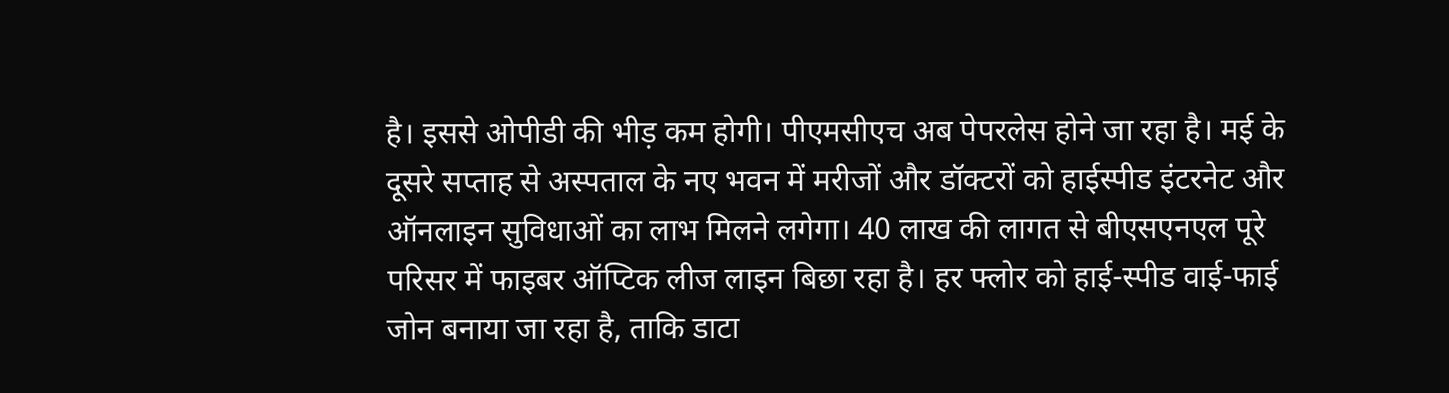है। इससे ओपीडी की भीड़ कम होगी। पीएमसीएच अब पेपरलेस होने जा रहा है। मई के दूसरे सप्ताह से अस्पताल के नए भवन में मरीजों और डॉक्टरों को हाईस्पीड इंटरनेट और ऑनलाइन सुविधाओं का लाभ मिलने लगेगा। 40 लाख की लागत से बीएसएनएल पूरे परिसर में फाइबर ऑप्टिक लीज लाइन बिछा रहा है। हर फ्लोर को हाई-स्पीड वाई-फाई जोन बनाया जा रहा है, ताकि डाटा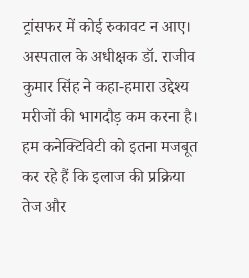ट्रांसफर में कोई रुकावट न आए। अस्पताल के अधीक्षक डॉ. राजीव कुमार सिंह ने कहा-हमारा उद्देश्य मरीजों की भागदौड़ कम करना है। हम कनेक्टिविटी को इतना मजबूत कर रहे हैं कि इलाज की प्रक्रिया तेज और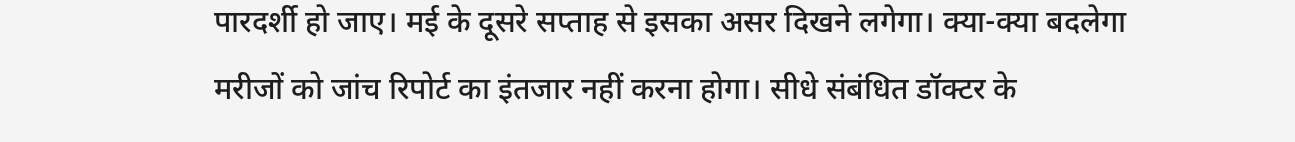पारदर्शी हो जाए। मई के दूसरे सप्ताह से इसका असर दिखने लगेगा। क्या-क्या बदलेगा
मरीजों को जांच रिपोर्ट का इंतजार नहीं करना होगा। सीधे संबंधित डॉक्टर के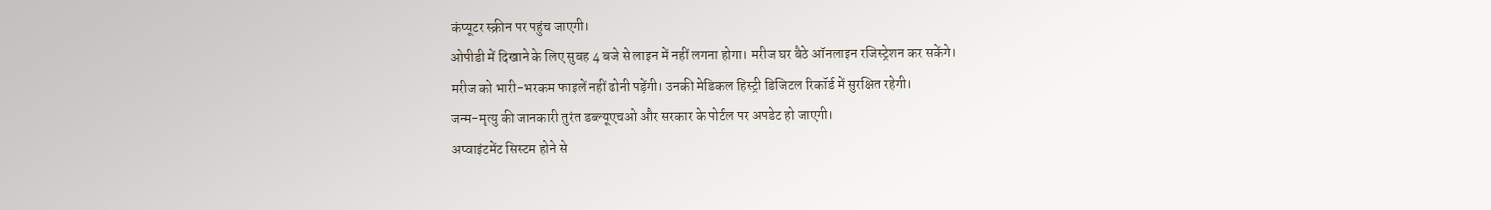कंप्यूटर स्क्रीन पर पहुंच जाएगी।
ओपीडी में दिखाने के लिए सुबह 4 बजे से लाइन में नहीं लगना होगा। मरीज घर बैठे ऑनलाइन रजिस्ट्रेशन कर सकेंगे।
मरीज को भारी-भरकम फाइलें नहीं ढोनी पड़ेंगी। उनकी मेडिकल हिस्ट्री डिजिटल रिकॉर्ड में सुरक्षित रहेगी।
जन्म-मृत्यु की जानकारी तुरंत डब्ल्यूएचओ और सरकार के पोर्टल पर अपडेट हो जाएगी।
अप्वाइंटमेंट सिस्टम होने से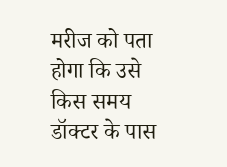मरीज को पता होगा कि उसे किस समय डॉक्टर के पास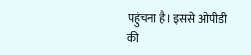पहुंचना है। इससे ओपीडी की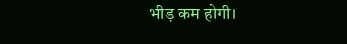भीड़ कम होगी।